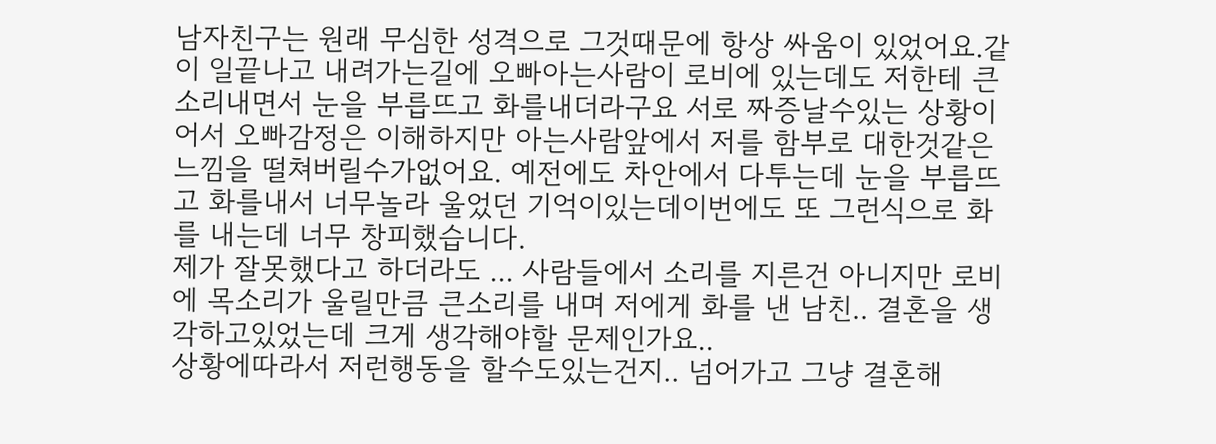남자친구는 원래 무심한 성격으로 그것때문에 항상 싸움이 있었어요.같이 일끝나고 내려가는길에 오빠아는사람이 로비에 있는데도 저한테 큰소리내면서 눈을 부릅뜨고 화를내더라구요 서로 짜증날수있는 상황이어서 오빠감정은 이해하지만 아는사람앞에서 저를 함부로 대한것같은 느낌을 떨쳐버릴수가없어요. 예전에도 차안에서 다투는데 눈을 부릅뜨고 화를내서 너무놀라 울었던 기억이있는데이번에도 또 그런식으로 화를 내는데 너무 창피했습니다.
제가 잘못했다고 하더라도 ... 사람들에서 소리를 지른건 아니지만 로비에 목소리가 울릴만큼 큰소리를 내며 저에게 화를 낸 남친.. 결혼을 생각하고있었는데 크게 생각해야할 문제인가요..
상황에따라서 저런행동을 할수도있는건지.. 넘어가고 그냥 결혼해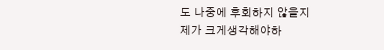도 나중에 후회하지 않을지
제가 크게생각해야하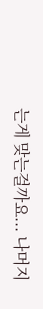는게 맞는걸까요... 나머지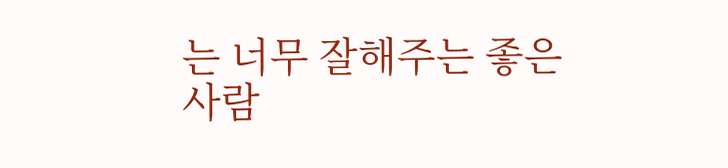는 너무 잘해주는 좋은사람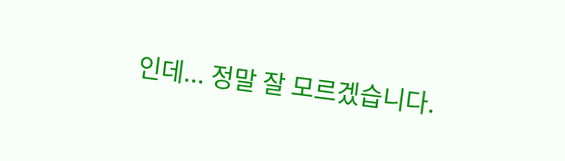인데... 정말 잘 모르겠습니다.